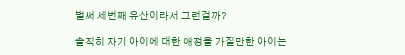벌써 세번째 유산이라서 그런걸까?

솔직히 자기 아이에 대한 애정을 가질만한 아이는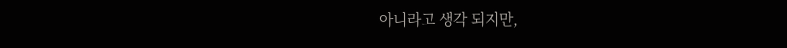아니라고 생각 되지만,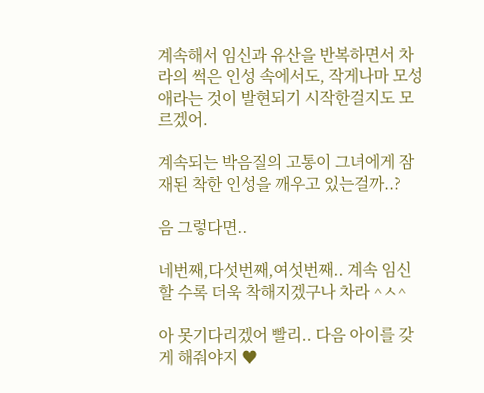계속해서 임신과 유산을 반복하면서 차라의 썩은 인성 속에서도, 작게나마 모성애라는 것이 발현되기 시작한걸지도 모르겠어.

계속되는 박음질의 고통이 그녀에게 잠재된 착한 인성을 깨우고 있는걸까..?

음 그렇다면..

네번째,다섯번째,여섯번째.. 계속 임신할 수록 더욱 착해지겠구나 차라 ^ㅅ^

아 못기다리겠어 빨리.. 다음 아이를 갖게 해줘야지 ♥